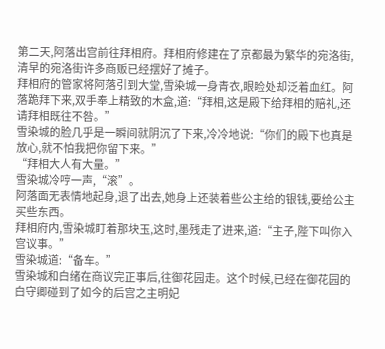第二天,阿落出宫前往拜相府。拜相府修建在了京都最为繁华的宛洛街,清早的宛洛街许多商贩已经摆好了摊子。
拜相府的管家将阿落引到大堂,雪染城一身青衣,眼睑处却泛着血红。阿落跪拜下来,双手奉上精致的木盒,道:“拜相,这是殿下给拜相的赔礼,还请拜相既往不咎。”
雪染城的脸几乎是一瞬间就阴沉了下来,冷冷地说:“你们的殿下也真是放心,就不怕我把你留下来。”
“拜相大人有大量。”
雪染城冷哼一声,“滚”。
阿落面无表情地起身,退了出去,她身上还装着些公主给的银钱,要给公主买些东西。
拜相府内,雪染城盯着那块玉,这时,墨残走了进来,道:“主子,陛下叫你入宫议事。”
雪染城道:“备车。”
雪染城和白绪在商议完正事后,往御花园走。这个时候,已经在御花园的白守卿碰到了如今的后宫之主明妃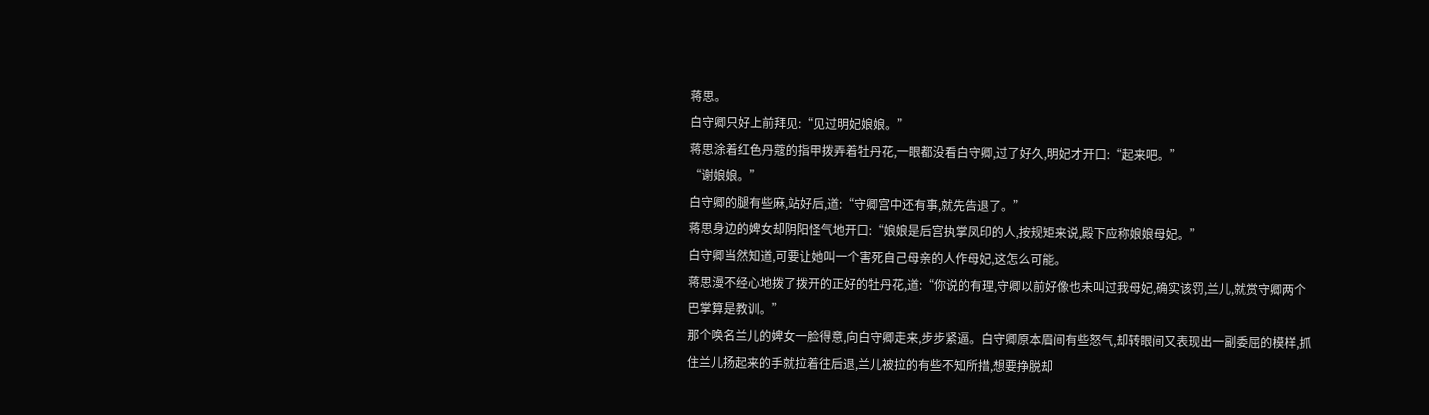蒋思。
白守卿只好上前拜见:“见过明妃娘娘。”
蒋思涂着红色丹蔻的指甲拨弄着牡丹花,一眼都没看白守卿,过了好久,明妃才开口:“起来吧。”
“谢娘娘。”
白守卿的腿有些麻,站好后,道:“守卿宫中还有事,就先告退了。”
蒋思身边的婢女却阴阳怪气地开口:“娘娘是后宫执掌凤印的人,按规矩来说,殿下应称娘娘母妃。”
白守卿当然知道,可要让她叫一个害死自己母亲的人作母妃,这怎么可能。
蒋思漫不经心地拨了拨开的正好的牡丹花,道:“你说的有理,守卿以前好像也未叫过我母妃,确实该罚,兰儿,就赏守卿两个巴掌算是教训。”
那个唤名兰儿的婢女一脸得意,向白守卿走来,步步紧逼。白守卿原本眉间有些怒气,却转眼间又表现出一副委屈的模样,抓住兰儿扬起来的手就拉着往后退,兰儿被拉的有些不知所措,想要挣脱却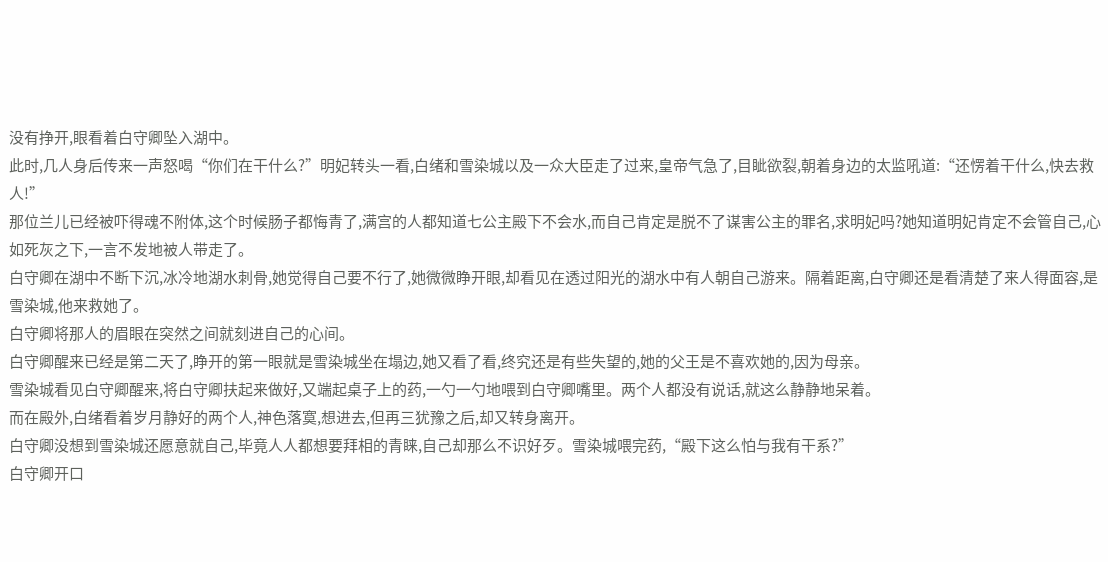没有挣开,眼看着白守卿坠入湖中。
此时,几人身后传来一声怒喝“你们在干什么?”明妃转头一看,白绪和雪染城以及一众大臣走了过来,皇帝气急了,目眦欲裂,朝着身边的太监吼道:“还愣着干什么,快去救人!”
那位兰儿已经被吓得魂不附体,这个时候肠子都悔青了,满宫的人都知道七公主殿下不会水,而自己肯定是脱不了谋害公主的罪名,求明妃吗?她知道明妃肯定不会管自己,心如死灰之下,一言不发地被人带走了。
白守卿在湖中不断下沉,冰冷地湖水刺骨,她觉得自己要不行了,她微微睁开眼,却看见在透过阳光的湖水中有人朝自己游来。隔着距离,白守卿还是看清楚了来人得面容,是雪染城,他来救她了。
白守卿将那人的眉眼在突然之间就刻进自己的心间。
白守卿醒来已经是第二天了,睁开的第一眼就是雪染城坐在塌边,她又看了看,终究还是有些失望的,她的父王是不喜欢她的,因为母亲。
雪染城看见白守卿醒来,将白守卿扶起来做好,又端起桌子上的药,一勺一勺地喂到白守卿嘴里。两个人都没有说话,就这么静静地呆着。
而在殿外,白绪看着岁月静好的两个人,神色落寞,想进去,但再三犹豫之后,却又转身离开。
白守卿没想到雪染城还愿意就自己,毕竟人人都想要拜相的青睐,自己却那么不识好歹。雪染城喂完药,“殿下这么怕与我有干系?”
白守卿开口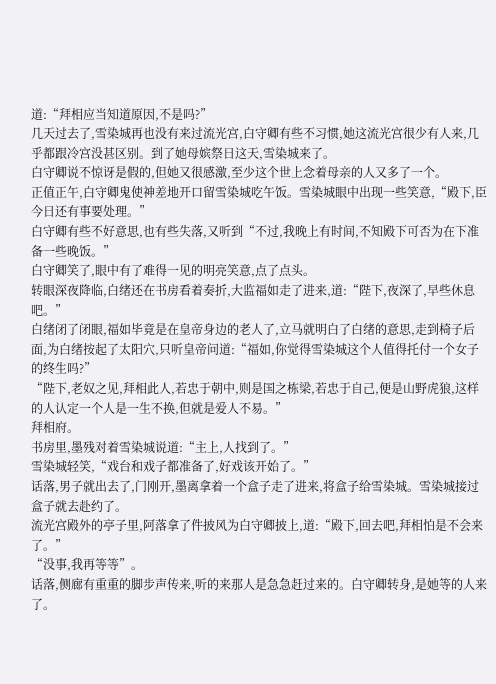道:“拜相应当知道原因,不是吗?”
几天过去了,雪染城再也没有来过流光宫,白守卿有些不习惯,她这流光宫很少有人来,几乎都跟冷宫没甚区别。到了她母嫔祭日这天,雪染城来了。
白守卿说不惊讶是假的,但她又很感激,至少这个世上念着母亲的人又多了一个。
正值正午,白守卿鬼使神差地开口留雪染城吃午饭。雪染城眼中出现一些笑意,“殿下,臣今日还有事要处理。”
白守卿有些不好意思,也有些失落,又听到“不过,我晚上有时间,不知殿下可否为在下准备一些晚饭。”
白守卿笑了,眼中有了难得一见的明亮笑意,点了点头。
转眼深夜降临,白绪还在书房看着奏折,大监福如走了进来,道:“陛下,夜深了,早些休息吧。”
白绪闭了闭眼,福如毕竟是在皇帝身边的老人了,立马就明白了白绪的意思,走到椅子后面,为白绪按起了太阳穴,只听皇帝问道:“福如,你觉得雪染城这个人值得托付一个女子的终生吗?”
“陛下,老奴之见,拜相此人,若忠于朝中,则是国之栋梁,若忠于自己,便是山野虎狼,这样的人认定一个人是一生不换,但就是爱人不易。”
拜相府。
书房里,墨残对着雪染城说道:“主上,人找到了。”
雪染城轻笑,“戏台和戏子都准备了,好戏该开始了。”
话落,男子就出去了,门刚开,墨离拿着一个盒子走了进来,将盒子给雪染城。雪染城接过盒子就去赴约了。
流光宫殿外的亭子里,阿落拿了件披风为白守卿披上,道:“殿下,回去吧,拜相怕是不会来了。”
“没事,我再等等”。
话落,侧廊有重重的脚步声传来,听的来那人是急急赶过来的。白守卿转身,是她等的人来了。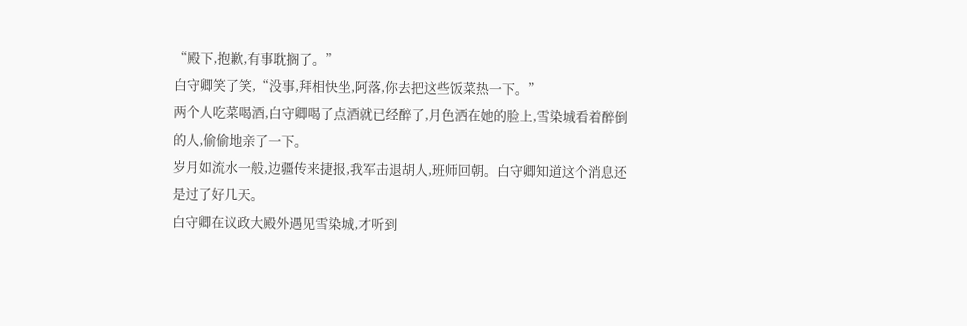“殿下,抱歉,有事耽搁了。”
白守卿笑了笑,“没事,拜相快坐,阿落,你去把这些饭菜热一下。”
两个人吃菜喝酒,白守卿喝了点酒就已经醉了,月色洒在她的脸上,雪染城看着醉倒的人,偷偷地亲了一下。
岁月如流水一般,边疆传来捷报,我军击退胡人,班师回朝。白守卿知道这个消息还是过了好几天。
白守卿在议政大殿外遇见雪染城,才听到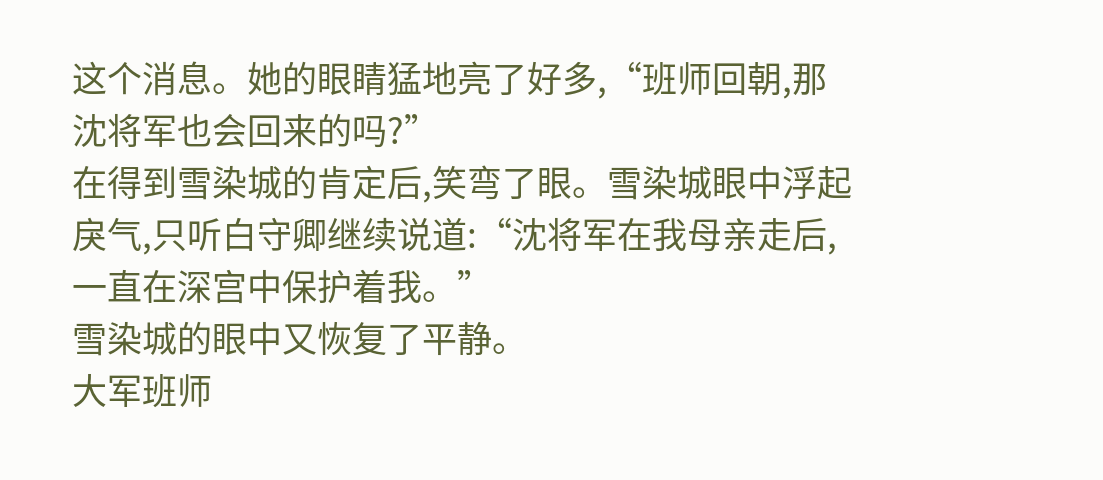这个消息。她的眼睛猛地亮了好多,“班师回朝,那沈将军也会回来的吗?”
在得到雪染城的肯定后,笑弯了眼。雪染城眼中浮起戾气,只听白守卿继续说道:“沈将军在我母亲走后,一直在深宫中保护着我。”
雪染城的眼中又恢复了平静。
大军班师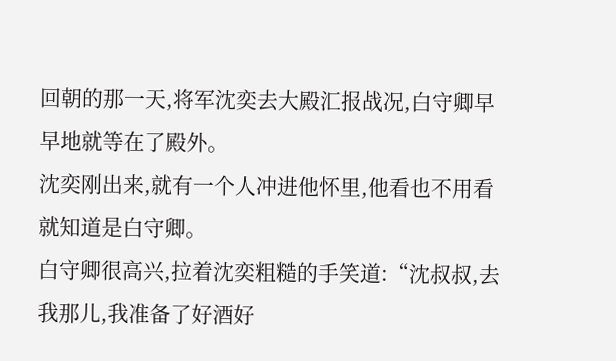回朝的那一天,将军沈奕去大殿汇报战况,白守卿早早地就等在了殿外。
沈奕刚出来,就有一个人冲进他怀里,他看也不用看就知道是白守卿。
白守卿很高兴,拉着沈奕粗糙的手笑道:“沈叔叔,去我那儿,我准备了好酒好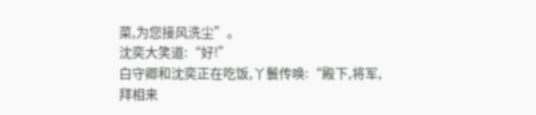菜,为您接风洗尘”。
沈奕大笑道:“好!”
白守卿和沈奕正在吃饭,丫鬟传唤:“殿下,将军,拜相来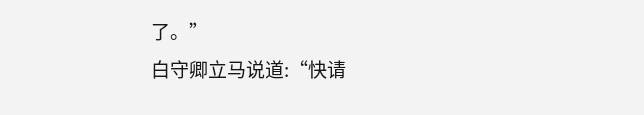了。”
白守卿立马说道:“快请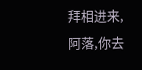拜相进来,阿落,你去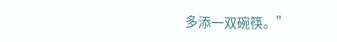多添一双碗筷。”